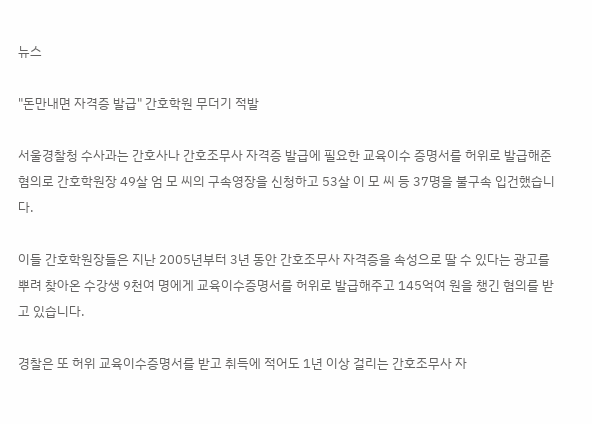뉴스

"돈만내면 자격증 발급" 간호학원 무더기 적발

서울경찰청 수사과는 간호사나 간호조무사 자격증 발급에 필요한 교육이수 증명서를 허위로 발급해준 혐의로 간호학원장 49살 엄 모 씨의 구속영장을 신청하고 53살 이 모 씨 등 37명을 불구속 입건했습니다.

이들 간호학원장들은 지난 2005년부터 3년 동안 간호조무사 자격증을 속성으로 딸 수 있다는 광고를 뿌려 찾아온 수강생 9천여 명에게 교육이수증명서를 허위로 발급해주고 145억여 원을 챙긴 혐의를 받고 있습니다.

경찰은 또 허위 교육이수증명서를 받고 취득에 적어도 1년 이상 걸리는 간호조무사 자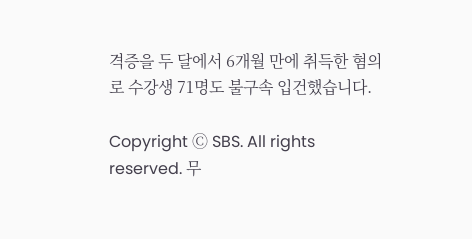격증을 두 달에서 6개월 만에 취득한 혐의로 수강생 71명도 불구속 입건했습니다.

Copyright Ⓒ SBS. All rights reserved. 무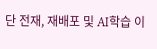단 전재, 재배포 및 AI학습 이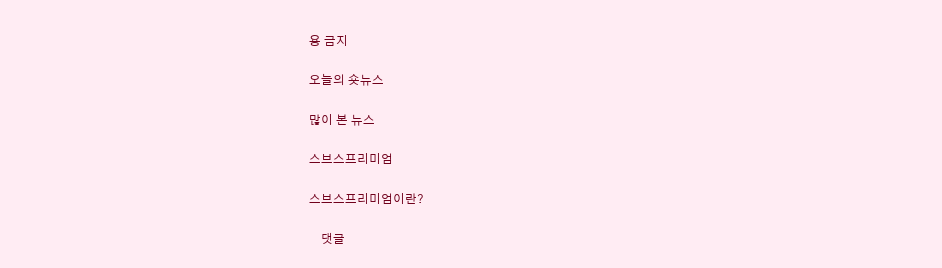용 금지

오늘의 숏뉴스

많이 본 뉴스

스브스프리미엄

스브스프리미엄이란?

    댓글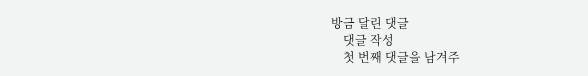방금 달린 댓글
    댓글 작성
    첫 번째 댓글을 남겨주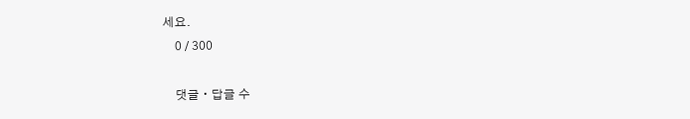세요.
    0 / 300

    댓글 ∙ 답글 수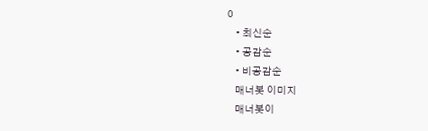0
    • 최신순
    • 공감순
    • 비공감순
    매너봇 이미지
    매너봇이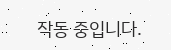작동 중입니다.